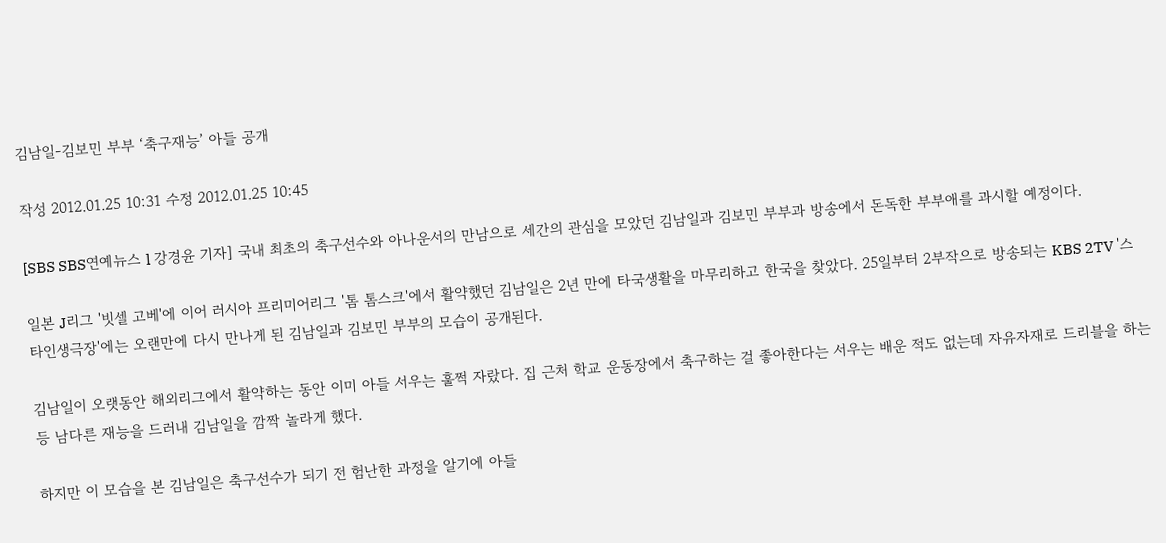김남일-김보민 부부 ‘축구재능’ 아들 공개

작성 2012.01.25 10:31 수정 2012.01.25 10:45

[SBS SBS연예뉴스 l 강경윤 기자] 국내 최초의 축구선수와 아나운서의 만남으로 세간의 관심을 모았던 김남일과 김보민 부부과 방송에서 돈독한 부부애를 과시할 예정이다.

일본 J리그 '빗셀 고베'에 이어 러시아 프리미어리그 '톰 톰스크'에서 활약했던 김남일은 2년 만에 타국생활을 마무리하고 한국을 찾았다. 25일부터 2부작으로 방송되는 KBS 2TV '스타인생극장'에는 오랜만에 다시 만나게 된 김남일과 김보민 부부의 모습이 공개된다.

김남일이 오랫동안 해외리그에서 활약하는 동안 이미 아들 서우는 훌쩍 자랐다. 집 근처 학교 운동장에서 축구하는 걸 좋아한다는 서우는 배운 적도 없는데 자유자재로 드리블을 하는 등 남다른 재능을 드러내 김남일을 깜짝 놀라게 했다.

하지만 이 모습을 본 김남일은 축구선수가 되기 전 험난한 과정을 알기에 아들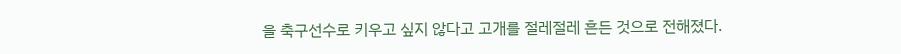을 축구선수로 키우고 싶지 않다고 고개를 절레절레 흔든 것으로 전해졌다.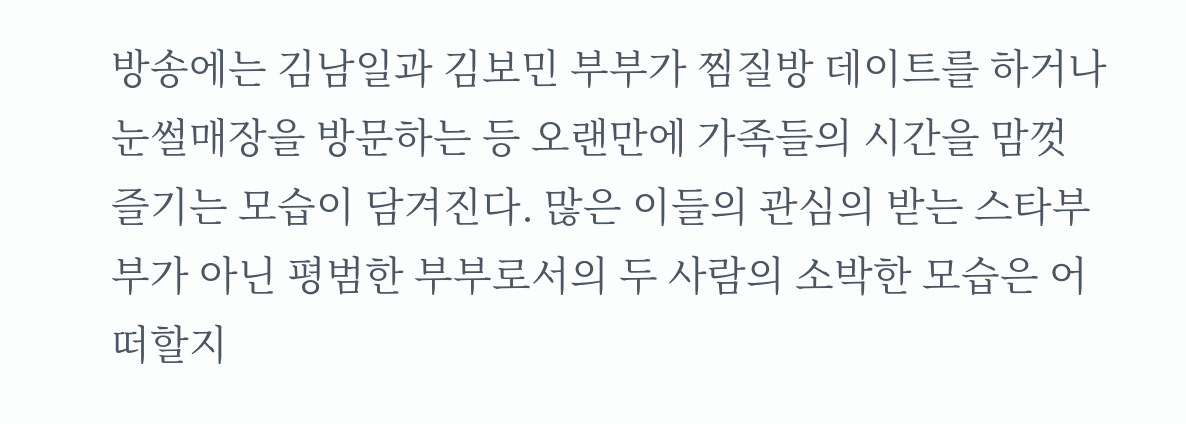방송에는 김남일과 김보민 부부가 찜질방 데이트를 하거나 눈썰매장을 방문하는 등 오랜만에 가족들의 시간을 맘껏 즐기는 모습이 담겨진다. 많은 이들의 관심의 받는 스타부부가 아닌 평범한 부부로서의 두 사람의 소박한 모습은 어떠할지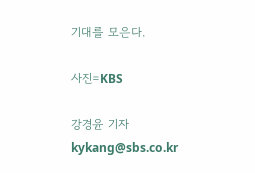기대를 모은다.

사진=KBS

강경윤 기자 kykang@sbs.co.kr